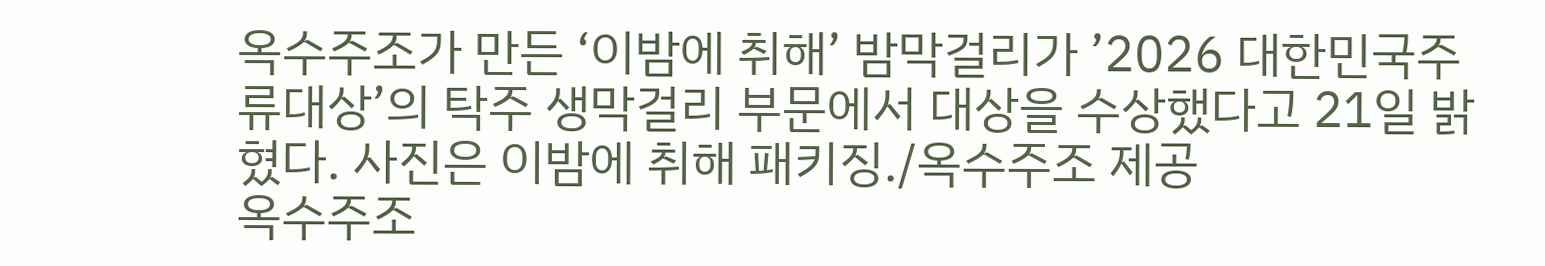옥수주조가 만든 ‘이밤에 취해’ 밤막걸리가 ’2026 대한민국주류대상’의 탁주 생막걸리 부문에서 대상을 수상했다고 21일 밝혔다. 사진은 이밤에 취해 패키징./옥수주조 제공
옥수주조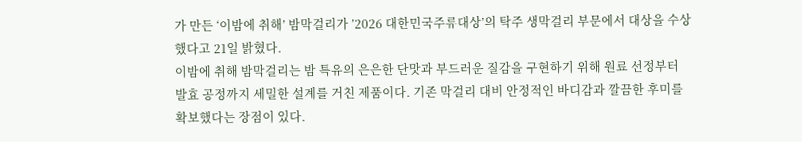가 만든 ‘이밤에 취해’ 밤막걸리가 ’2026 대한민국주류대상’의 탁주 생막걸리 부문에서 대상을 수상했다고 21일 밝혔다.
이밤에 취해 밤막걸리는 밤 특유의 은은한 단맛과 부드러운 질감을 구현하기 위해 원료 선정부터 발효 공정까지 세밀한 설계를 거친 제품이다. 기존 막걸리 대비 안정적인 바디감과 깔끔한 후미를 확보했다는 장점이 있다.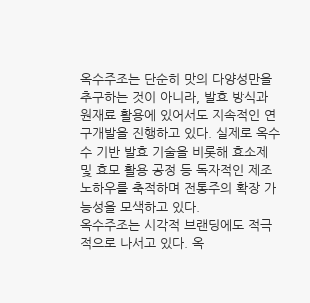옥수주조는 단순히 맛의 다양성만을 추구하는 것이 아니라, 발효 방식과 원재료 활용에 있어서도 지속적인 연구개발을 진행하고 있다. 실제로 옥수수 기반 발효 기술을 비롯해 효소제 및 효모 활용 공정 등 독자적인 제조 노하우를 축적하며 전통주의 확장 가능성을 모색하고 있다.
옥수주조는 시각적 브랜딩에도 적극적으로 나서고 있다. 옥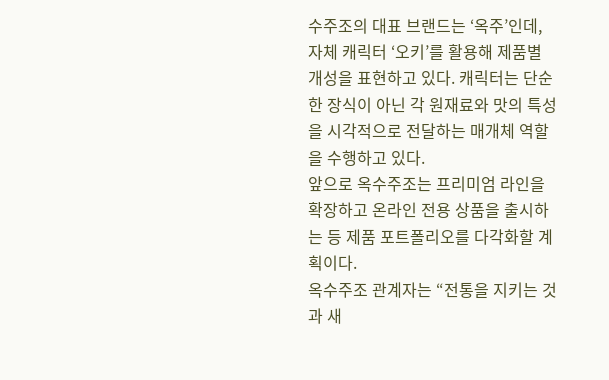수주조의 대표 브랜드는 ‘옥주’인데, 자체 캐릭터 ‘오키’를 활용해 제품별 개성을 표현하고 있다. 캐릭터는 단순한 장식이 아닌 각 원재료와 맛의 특성을 시각적으로 전달하는 매개체 역할을 수행하고 있다.
앞으로 옥수주조는 프리미엄 라인을 확장하고 온라인 전용 상품을 출시하는 등 제품 포트폴리오를 다각화할 계획이다.
옥수주조 관계자는 “전통을 지키는 것과 새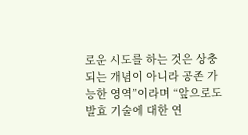로운 시도를 하는 것은 상충되는 개념이 아니라 공존 가능한 영역”이라며 “앞으로도 발효 기술에 대한 연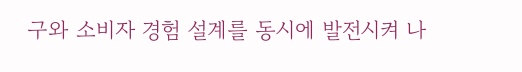구와 소비자 경험 설계를 동시에 발전시켜 나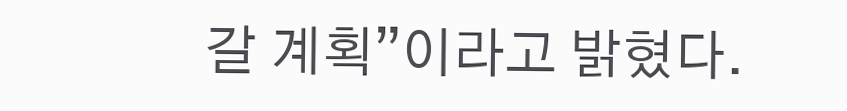갈 계획”이라고 밝혔다.